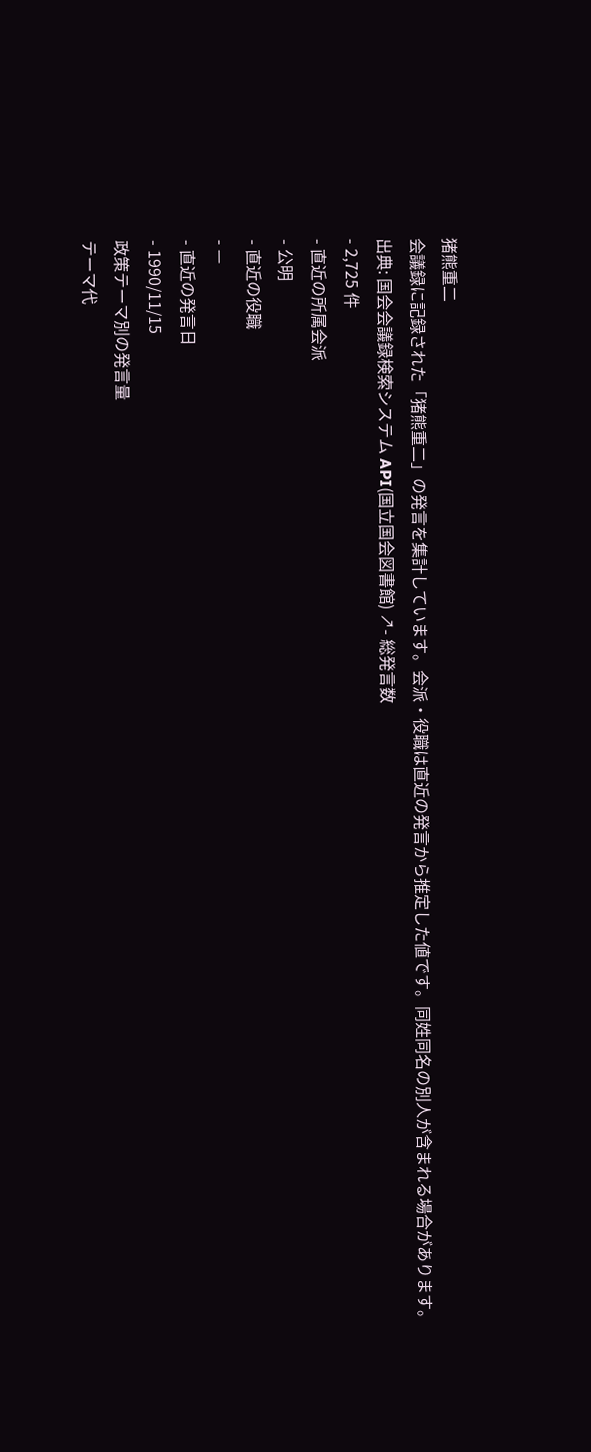猪熊重二
会議録に記録された「猪熊重二」の発言を集計しています。会派・役職は直近の発言から推定した値です。同姓同名の別人が含まれる場合があります。
出典: 国会会議録検索システム API(国立国会図書館) ↗- 総発言数
- 2,725 件
- 直近の所属会派
- 公明
- 直近の役職
- —
- 直近の発言日
- 1990/11/15
政策テーマ別の発言量
テーマ代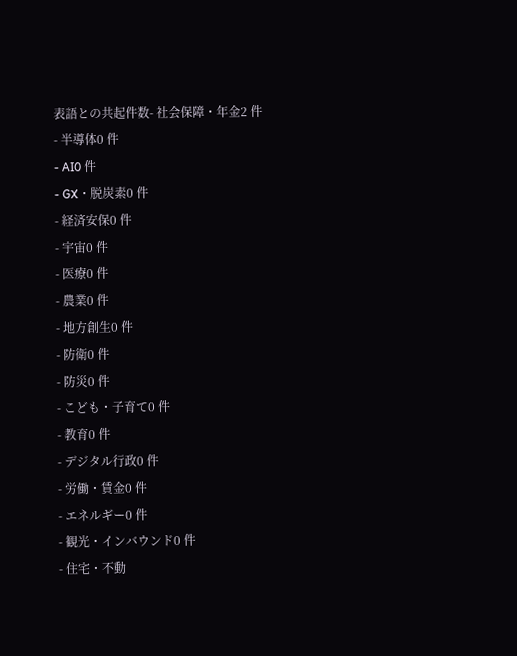表語との共起件数- 社会保障・年金2 件
- 半導体0 件
- AI0 件
- GX・脱炭素0 件
- 経済安保0 件
- 宇宙0 件
- 医療0 件
- 農業0 件
- 地方創生0 件
- 防衛0 件
- 防災0 件
- こども・子育て0 件
- 教育0 件
- デジタル行政0 件
- 労働・賃金0 件
- エネルギー0 件
- 観光・インバウンド0 件
- 住宅・不動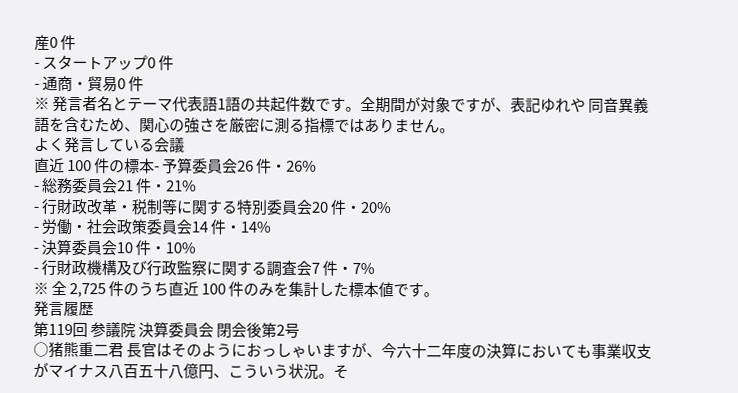産0 件
- スタートアップ0 件
- 通商・貿易0 件
※ 発言者名とテーマ代表語1語の共起件数です。全期間が対象ですが、表記ゆれや 同音異義語を含むため、関心の強さを厳密に測る指標ではありません。
よく発言している会議
直近 100 件の標本- 予算委員会26 件・26%
- 総務委員会21 件・21%
- 行財政改革・税制等に関する特別委員会20 件・20%
- 労働・社会政策委員会14 件・14%
- 決算委員会10 件・10%
- 行財政機構及び行政監察に関する調査会7 件・7%
※ 全 2,725 件のうち直近 100 件のみを集計した標本値です。
発言履歴
第119回 参議院 決算委員会 閉会後第2号
○猪熊重二君 長官はそのようにおっしゃいますが、今六十二年度の決算においても事業収支がマイナス八百五十八億円、こういう状況。そ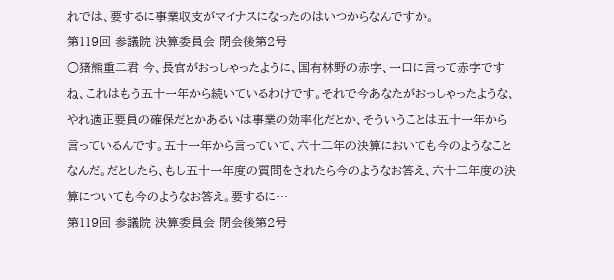れでは、要するに事業収支がマイナスになったのはいつからなんですか。
第119回 参議院 決算委員会 閉会後第2号
○猪熊重二君 今、長官がおっしゃったように、国有林野の赤字、一口に言って赤字ですね、これはもう五十一年から続いているわけです。それで今あなたがおっしゃったような、やれ適正要員の確保だとかあるいは事業の効率化だとか、そういうことは五十一年から言っているんです。五十一年から言っていて、六十二年の決算においても今のようなことなんだ。だとしたら、もし五十一年度の質問をされたら今のようなお答え、六十二年度の決算についても今のようなお答え。要するに…
第119回 参議院 決算委員会 閉会後第2号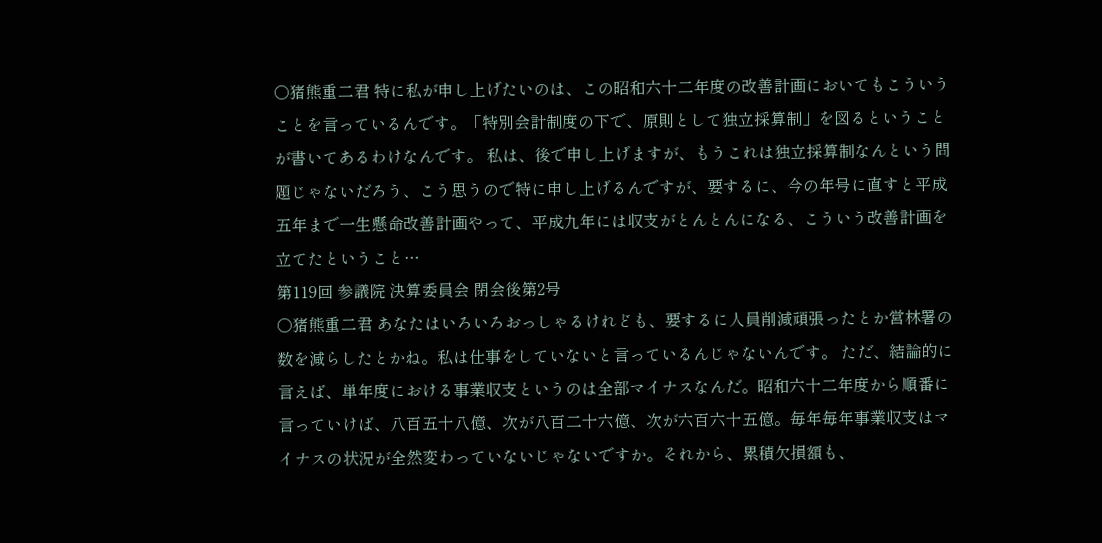○猪熊重二君 特に私が申し上げたいのは、この昭和六十二年度の改善計画においてもこういうことを言っているんです。「特別会計制度の下で、原則として独立採算制」を図るということが書いてあるわけなんです。 私は、後で申し上げますが、もうこれは独立採算制なんという問題じゃないだろう、こう思うので特に申し上げるんですが、要するに、今の年号に直すと平成五年まで一生懸命改善計画やって、平成九年には収支がとんとんになる、こういう改善計画を立てたということ…
第119回 参議院 決算委員会 閉会後第2号
○猪熊重二君 あなたはいろいろおっしゃるけれども、要するに人員削減頑張ったとか営林署の数を減らしたとかね。私は仕事をしていないと言っているんじゃないんです。 ただ、結論的に言えば、単年度における事業収支というのは全部マイナスなんだ。昭和六十二年度から順番に言っていけば、八百五十八億、次が八百二十六億、次が六百六十五億。毎年毎年事業収支はマイナスの状況が全然変わっていないじゃないですか。それから、累積欠損額も、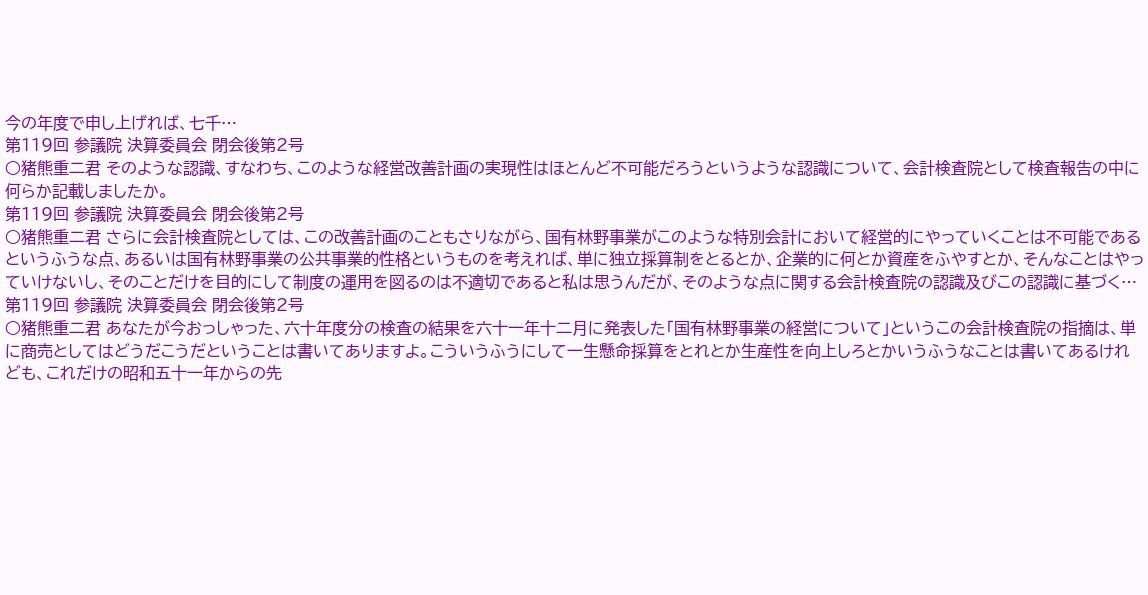今の年度で申し上げれば、七千…
第119回 参議院 決算委員会 閉会後第2号
○猪熊重二君 そのような認識、すなわち、このような経営改善計画の実現性はほとんど不可能だろうというような認識について、会計検査院として検査報告の中に何らか記載しましたか。
第119回 参議院 決算委員会 閉会後第2号
○猪熊重二君 さらに会計検査院としては、この改善計画のこともさりながら、国有林野事業がこのような特別会計において経営的にやっていくことは不可能であるというふうな点、あるいは国有林野事業の公共事業的性格というものを考えれば、単に独立採算制をとるとか、企業的に何とか資産をふやすとか、そんなことはやっていけないし、そのことだけを目的にして制度の運用を図るのは不適切であると私は思うんだが、そのような点に関する会計検査院の認識及びこの認識に基づく…
第119回 参議院 決算委員会 閉会後第2号
○猪熊重二君 あなたが今おっしゃった、六十年度分の検査の結果を六十一年十二月に発表した「国有林野事業の経営について」というこの会計検査院の指摘は、単に商売としてはどうだこうだということは書いてありますよ。こういうふうにして一生懸命採算をとれとか生産性を向上しろとかいうふうなことは書いてあるけれども、これだけの昭和五十一年からの先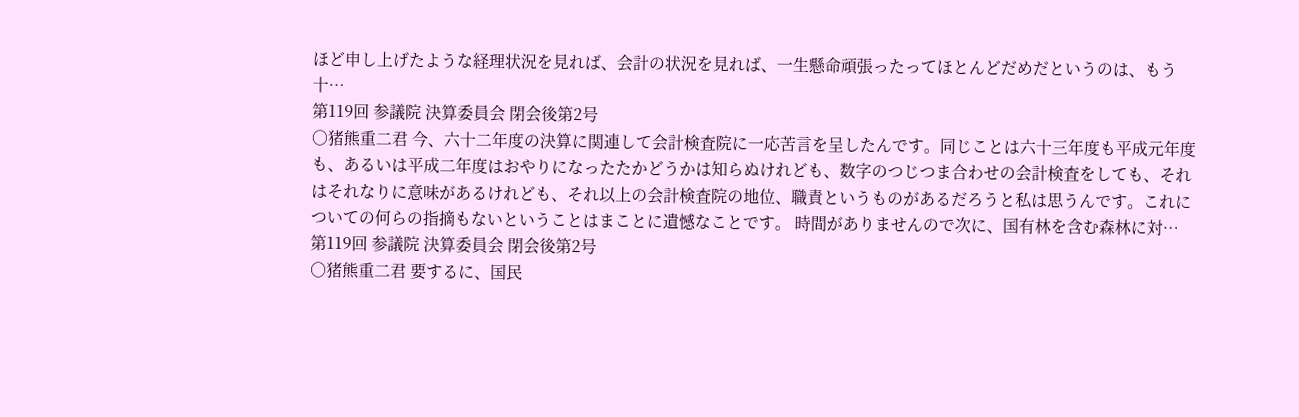ほど申し上げたような経理状況を見れば、会計の状況を見れば、一生懸命頑張ったってほとんどだめだというのは、もう十…
第119回 参議院 決算委員会 閉会後第2号
○猪熊重二君 今、六十二年度の決算に関連して会計検査院に一応苦言を呈したんです。同じことは六十三年度も平成元年度も、あるいは平成二年度はおやりになったたかどうかは知らぬけれども、数字のつじつま合わせの会計検査をしても、それはそれなりに意味があるけれども、それ以上の会計検査院の地位、職責というものがあるだろうと私は思うんです。これについての何らの指摘もないということはまことに遺憾なことです。 時間がありませんので次に、国有林を含む森林に対…
第119回 参議院 決算委員会 閉会後第2号
○猪熊重二君 要するに、国民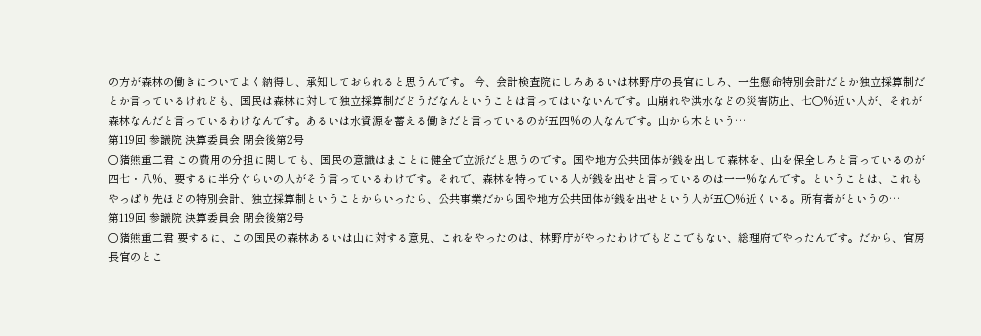の方が森林の働きについてよく納得し、承知しておられると思うんです。 今、会計検査院にしろあるいは林野庁の長官にしろ、一生懸命特別会計だとか独立採算制だとか言っているけれども、国民は森林に対して独立採算制だどうだなんということは言ってはいないんです。山崩れや洪水などの災害防止、七〇%近い人が、それが森林なんだと言っているわけなんです。あるいは水資源を蓄える働きだと言っているのが五四%の人なんです。山から木という…
第119回 参議院 決算委員会 閉会後第2号
○猪熊重二君 この費用の分担に関しても、国民の意識はまことに健全で立派だと思うのです。国や地方公共団体が銭を出して森林を、山を保全しろと言っているのが四七・八%、要するに半分ぐらいの人がそう言っているわけです。それで、森林を特っている人が銭を出せと言っているのは一一%なんです。ということは、これもやっぱり先ほどの特別会計、独立採算制ということからいったら、公共事業だから国や地方公共団体が銭を出せという人が五〇%近くいる。所有者がというの…
第119回 参議院 決算委員会 閉会後第2号
○猪熊重二君 要するに、この国民の森林あるいは山に対する意見、これをやったのは、林野庁がやったわけでもどこでもない、総理府でやったんです。だから、官房長官のとこ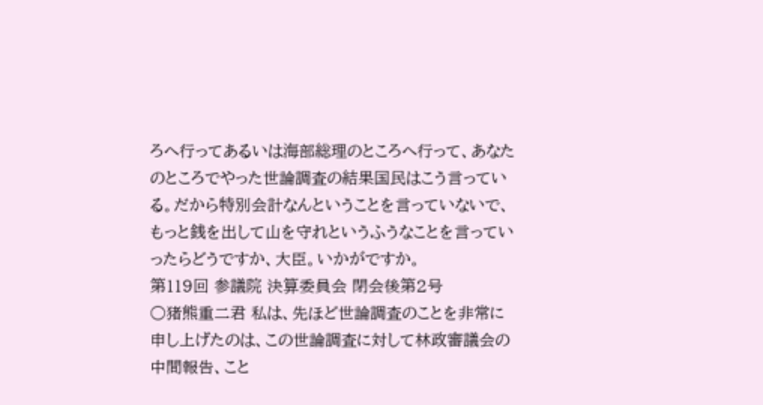ろへ行ってあるいは海部総理のところへ行って、あなたのところでやった世論調査の結果国民はこう言っている。だから特別会計なんということを言っていないで、もっと銭を出して山を守れというふうなことを言っていったらどうですか、大臣。いかがですか。
第119回 参議院 決算委員会 閉会後第2号
○猪熊重二君 私は、先ほど世論調査のことを非常に申し上げたのは、この世論調査に対して林政審議会の中間報告、こと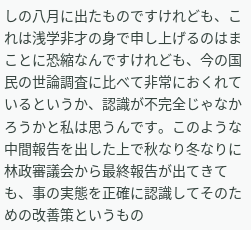しの八月に出たものですけれども、これは浅学非才の身で申し上げるのはまことに恐縮なんですけれども、今の国民の世論調査に比べて非常におくれているというか、認識が不完全じゃなかろうかと私は思うんです。このような中間報告を出した上で秋なり冬なりに林政審議会から最終報告が出てきても、事の実態を正確に認識してそのための改善策というもの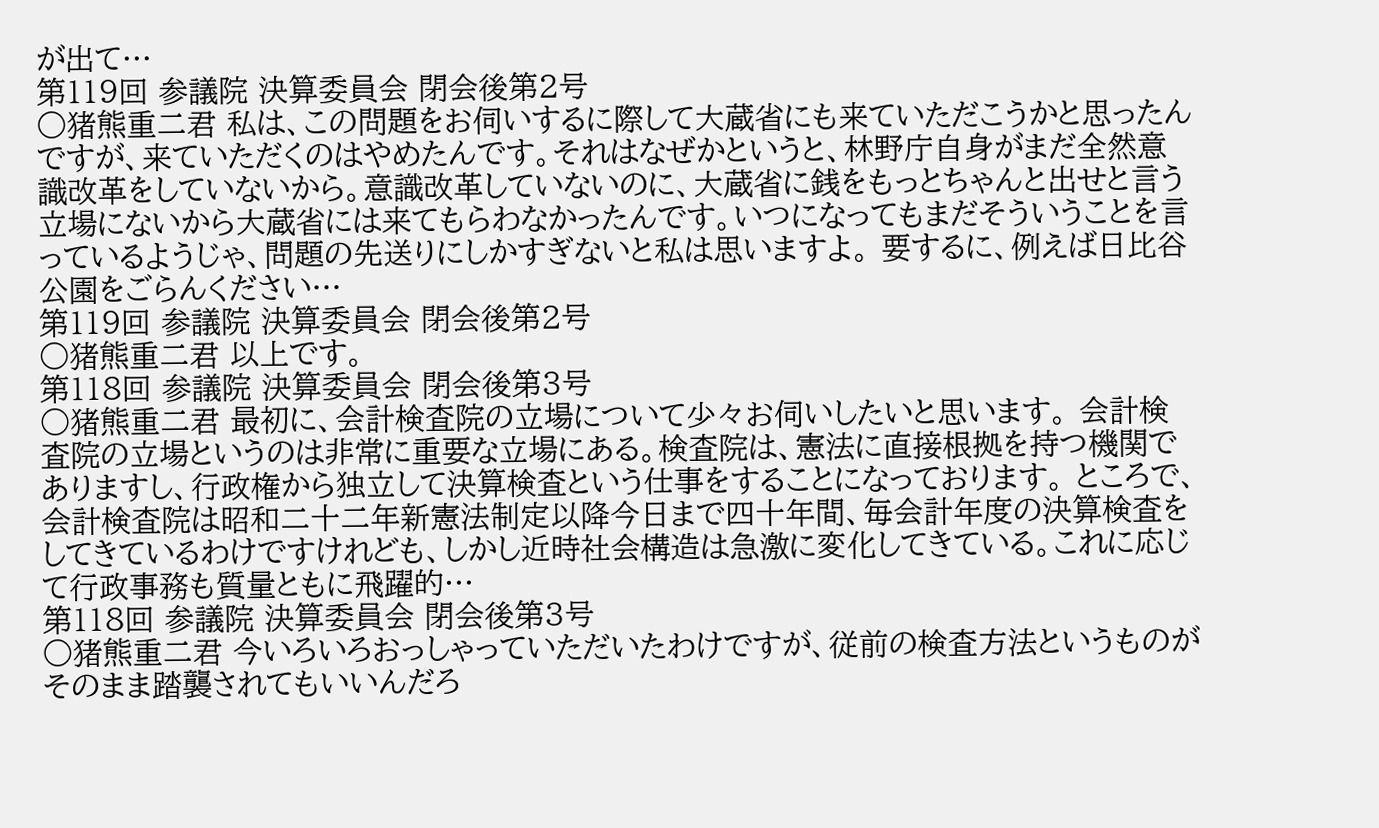が出て…
第119回 参議院 決算委員会 閉会後第2号
○猪熊重二君 私は、この問題をお伺いするに際して大蔵省にも来ていただこうかと思ったんですが、来ていただくのはやめたんです。それはなぜかというと、林野庁自身がまだ全然意識改革をしていないから。意識改革していないのに、大蔵省に銭をもっとちゃんと出せと言う立場にないから大蔵省には来てもらわなかったんです。いつになってもまだそういうことを言っているようじゃ、問題の先送りにしかすぎないと私は思いますよ。 要するに、例えば日比谷公園をごらんください…
第119回 参議院 決算委員会 閉会後第2号
○猪熊重二君 以上です。
第118回 参議院 決算委員会 閉会後第3号
○猪熊重二君 最初に、会計検査院の立場について少々お伺いしたいと思います。 会計検査院の立場というのは非常に重要な立場にある。検査院は、憲法に直接根拠を持つ機関でありますし、行政権から独立して決算検査という仕事をすることになっております。 ところで、会計検査院は昭和二十二年新憲法制定以降今日まで四十年間、毎会計年度の決算検査をしてきているわけですけれども、しかし近時社会構造は急激に変化してきている。これに応じて行政事務も質量ともに飛躍的…
第118回 参議院 決算委員会 閉会後第3号
○猪熊重二君 今いろいろおっしゃっていただいたわけですが、従前の検査方法というものがそのまま踏襲されてもいいんだろ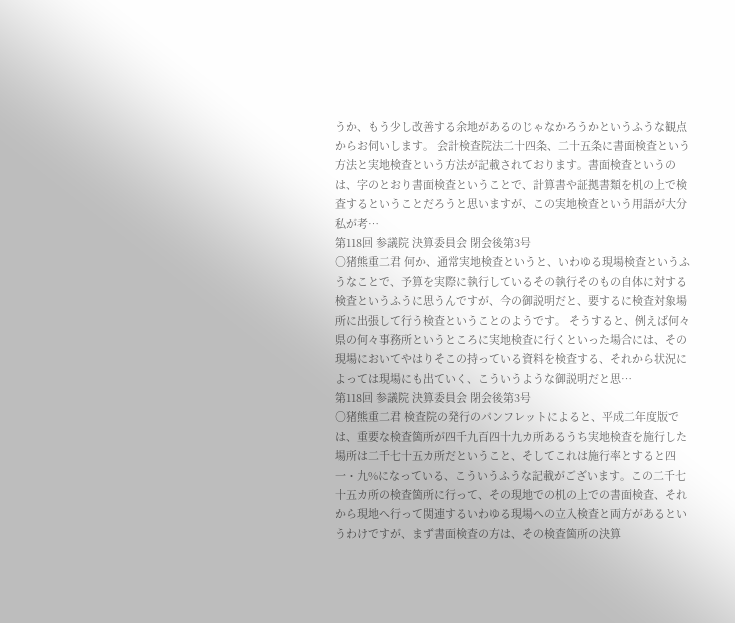うか、もう少し改善する余地があるのじゃなかろうかというふうな観点からお伺いします。 会計検査院法二十四条、二十五条に書面検査という方法と実地検査という方法が記載されております。書面検査というのは、字のとおり書面検査ということで、計算書や証拠書類を机の上で検査するということだろうと思いますが、この実地検査という用語が大分私が考…
第118回 参議院 決算委員会 閉会後第3号
○猪熊重二君 何か、通常実地検査というと、いわゆる現場検査というふうなことで、予算を実際に執行しているその執行そのもの自体に対する検査というふうに思うんですが、今の御説明だと、要するに検査対象場所に出張して行う検査ということのようです。 そうすると、例えば何々県の何々事務所というところに実地検査に行くといった場合には、その現場においてやはりそこの持っている資料を検査する、それから状況によっては現場にも出ていく、こういうような御説明だと思…
第118回 参議院 決算委員会 閉会後第3号
○猪熊重二君 検査院の発行のパンフレットによると、平成二年度版では、重要な検査箇所が四千九百四十九カ所あるうち実地検査を施行した場所は二千七十五カ所だということ、そしてこれは施行率とすると四一・九%になっている、こういうふうな記載がございます。この二千七十五カ所の検査箇所に行って、その現地での机の上での書面検査、それから現地へ行って関連するいわゆる現場への立入検査と両方があるというわけですが、まず書面検査の方は、その検査箇所の決算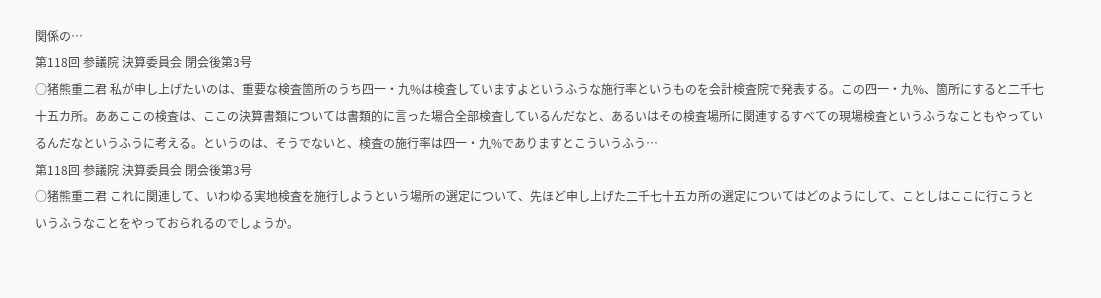関係の…
第118回 参議院 決算委員会 閉会後第3号
○猪熊重二君 私が申し上げたいのは、重要な検査箇所のうち四一・九%は検査していますよというふうな施行率というものを会計検査院で発表する。この四一・九%、箇所にすると二千七十五カ所。ああここの検査は、ここの決算書類については書類的に言った場合全部検査しているんだなと、あるいはその検査場所に関連するすべての現場検査というふうなこともやっているんだなというふうに考える。というのは、そうでないと、検査の施行率は四一・九%でありますとこういうふう…
第118回 参議院 決算委員会 閉会後第3号
○猪熊重二君 これに関連して、いわゆる実地検査を施行しようという場所の選定について、先ほど申し上げた二千七十五カ所の選定についてはどのようにして、ことしはここに行こうというふうなことをやっておられるのでしょうか。